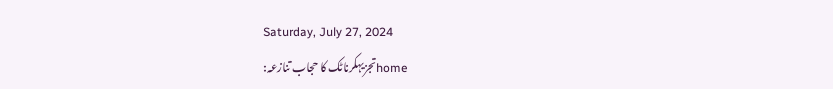Saturday, July 27, 2024
homeتجزیہکرناٹک کا حجاب تنازعہ: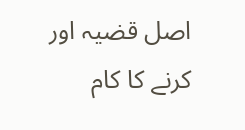اصل قضیہ اور کرنے کا کام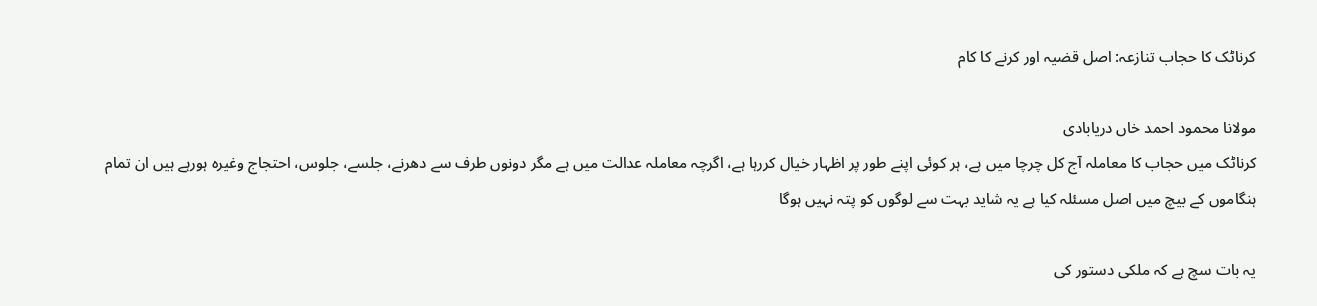کرناٹک کا حجاب تنازعہ: اصل قضیہ اور کرنے کا کام

مولانا محمود احمد خاں دریابادی
کرناٹک میں حجاب کا معاملہ آج کل چرچا میں ہے، ہر کوئی اپنے طور پر اظہار خیال کررہا ہے، اگرچہ معاملہ عدالت میں ہے مگر دونوں طرف سے دھرنے، جلسے، جلوس، احتجاج وغیرہ ہورہے ہیں ان تمام ہنگاموں کے بیچ میں اصل مسئلہ کیا ہے یہ شاید بہت سے لوگوں کو پتہ نہیں ہوگا

یہ بات سچ ہے کہ ملکی دستور کی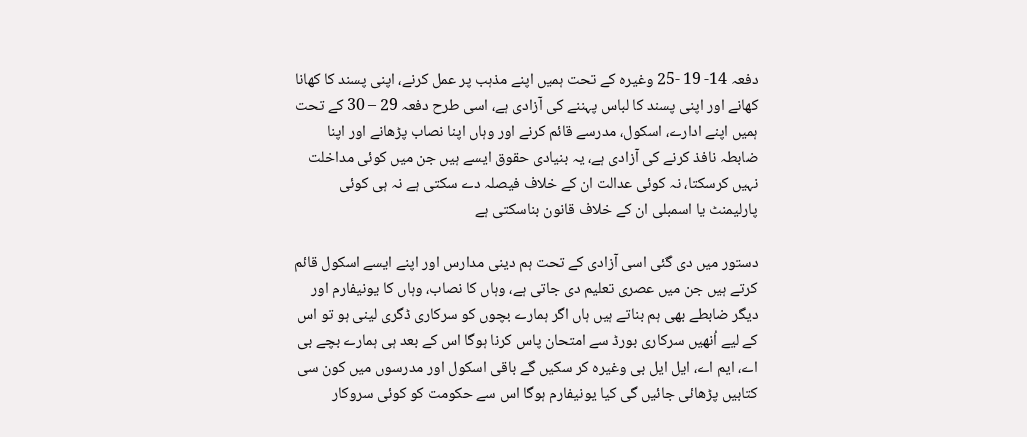دفعہ 14- 19 -25 وغیرہ کے تحت ہمیں اپنے مذہب پر عمل کرنے، اپنی پسند کا کھانا کھانے اور اپنی پسند کا لباس پہننے کی آزادی ہے، اسی طرح دفعہ 29 – 30 کے تحت ہمیں اپنے ادارے، اسکول، مدرسے قائم کرنے اور وہاں اپنا نصاب پڑھانے اور اپنا ضابطہ نافذ کرنے کی آزادی ہے، یہ بنیادی حقوق ایسے ہیں جن میں کوئی مداخلت نہیں کرسکتا، نہ کوئی عدالت ان کے خلاف فیصلہ دے سکتی ہے نہ ہی کوئی پارلیمنٹ یا اسمبلی ان کے خلاف قانون بناسکتی ہے

دستور میں دی گئی اسی آزادی کے تحت ہم دینی مدارس اور اپنے ایسے اسکول قائم کرتے ہیں جن میں عصری تعلیم دی جاتی ہے، وہاں کا نصاب، وہاں کا یونیفارم اور دیگر ضابطے بھی ہم بناتے ہیں ہاں اگر ہمارے بچوں کو سرکاری ڈگری لینی ہو تو اس کے لیے اُنھیں سرکاری بورڈ سے امتحان پاس کرنا ہوگا اس کے بعد ہی ہمارے بچے بی اے، ایم اے، ایل ایل بی وغیرہ کر سکیں گے باقی اسکول اور مدرسوں میں کون سی کتابیں پڑھائی جائیں گی کیا یونیفارم ہوگا اس سے حکومت کو کوئی سروکار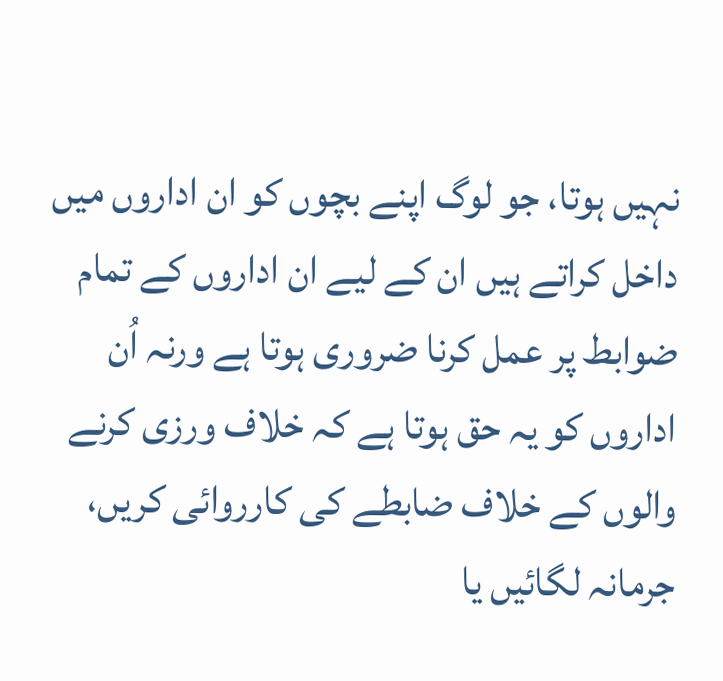نہیں ہوتا، جو لوگ اپنے بچوں کو ان اداروں میں داخل کراتے ہیں ان کے لیے ان اداروں کے تمام ضوابط پر عمل کرنا ضروری ہوتا ہے ورنہ اُن اداروں کو یہ حق ہوتا ہے کہ خلاف ورزی کرنے والوں کے خلاف ضابطے کی کارروائی کریں، جرمانہ لگائیں یا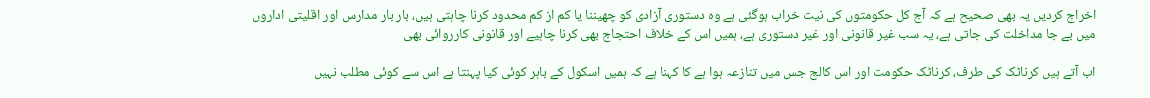اخراج کردیں یہ بھی صحیح ہے کہ آج کل حکومتوں کی نیت خراب ہوگئی ہے وہ دستوری آزادی کو چھیننا یا کم از کم محدود کرنا چاہتی ہیں، بار بار مدارس اور اقلیتی اداروں میں بے جا مداخلت کی جاتی ہے، یہ سب غیر قانونی اور غیر دستوری ہے، ہمیں اس کے خلاف احتجاج بھی کرنا چاہیے اور قانونی کارروائی بھی

اب آتے ہیں کرناٹک کی طرف، کرناٹک حکومت اور اس کالج جس میں تنازعہ ہوا ہے کا کہنا ہے کہ ہمیں اسکول کے باہر کوئی کیا پہنتا ہے اس سے کوئی مطلب نہیں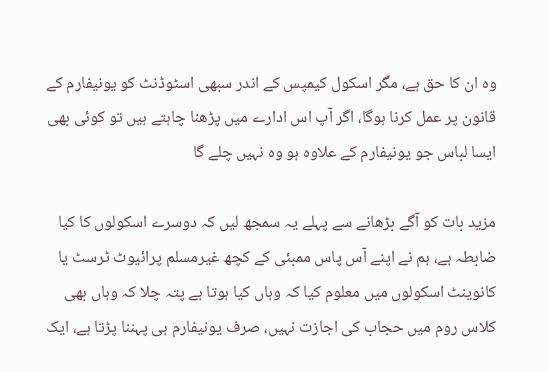وہ ان کا حق ہے، مگر اسکول کیمپس کے اندر سبھی اسٹوڈنٹ کو یونیفارم کے قانون پر عمل کرنا ہوگا، اگر آپ اس ادارے میں پڑھنا چاہتے ہیں تو کوئی بھی ایسا لباس جو یونیفارم کے علاوہ ہو وہ نہیں چلے گا

مزید بات کو آگے بڑھانے سے پہلے یہ سمجھ لیں کہ دوسرے اسکولوں کا کیا ضابطہ ہے، ہم نے اپنے آس پاس ممبئی کے کچھ غیرمسلم پرائیوٹ ٹرسٹ یا کانوینٹ اسکولوں میں معلوم کیا کہ وہاں کیا ہوتا ہے پتہ چلا کہ وہاں بھی کلاس روم میں حجاب کی اجازت نہیں، صرف یونیفارم ہی پہننا پڑتا ہے، ایک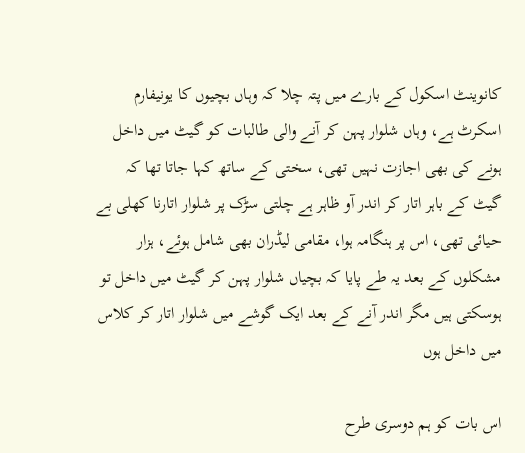کانوینٹ اسکول کے بارے میں پتہ چلا کہ وہاں بچیوں کا یونیفارم اسکرٹ ہے، وہاں شلوار پہن کر آنے والی طالبات کو گیٹ میں داخل ہونے کی بھی اجازت نہیں تھی، سختی کے ساتھ کہا جاتا تھا کہ گیٹ کے باہر اتار کر اندر آو ظاہر ہے چلتی سڑک پر شلوار اتارنا کھلی بے حیائی تھی، اس پر ہنگامہ ہوا، مقامی لیڈران بھی شامل ہوئے، ہزار مشکلوں کے بعد یہ طے پایا کہ بچیاں شلوار پہن کر گیٹ میں داخل تو ہوسکتی ہیں مگر اندر آنے کے بعد ایک گوشے میں شلوار اتار کر کلاس میں داخل ہوں

اس بات کو ہم دوسری طرح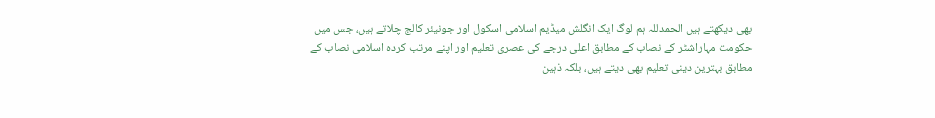بھی دیکھتے ہیں الحمدللہ ہم لوگ ایک انگلش میڈیم اسلامی اسکول اور جونیئر کالج چلاتے ہیں، جس میں حکومت مہاراشٹر کے نصاب کے مطابق اعلی درجے کی عصری تعلیم اور اپنے مرتب کردہ اسلامی نصاب کے مطابق بہترین دینی تعلیم بھی دیتے ہیں، بلکہ ذہین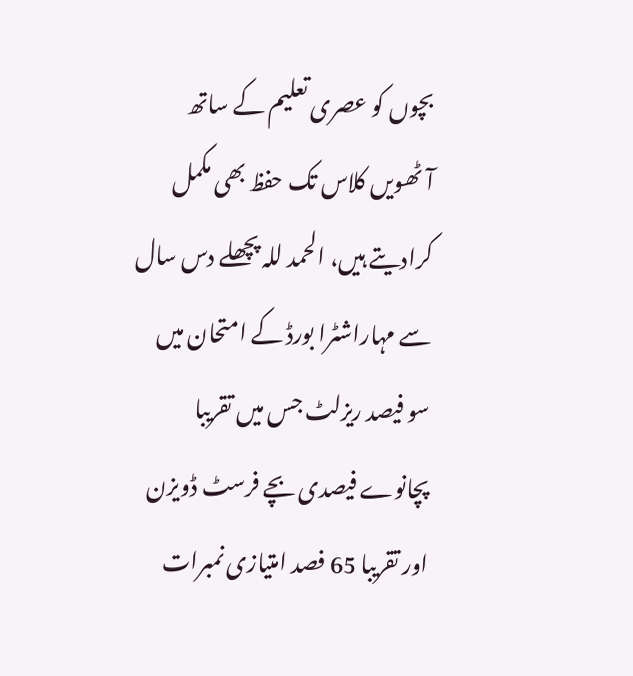بچوں کو عصری تعلیم کے ساتھ آٹھویں کلاس تک حفظ بھی مکمل کرادیتے ہیں، الحمد للہ پچھلے دس سال سے مہاراشٹرا بورڈ کے امتحان میں سو فیصد ریزلٹ جس میں تقریبا پچانوے فیصدی بچے فرسٹ ڈویزن اور تقریبا 65 فصد امتیازی نمبرات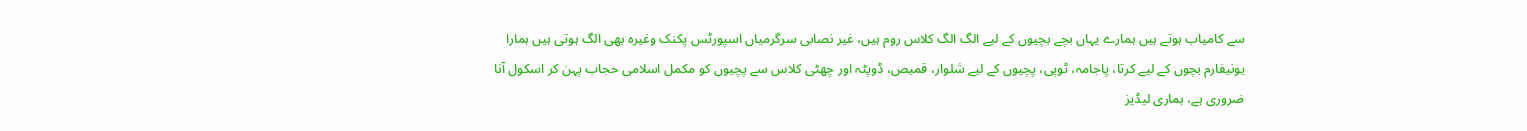سے کامیاب ہوتے ہیں ہمارے یہاں بچے بچیوں کے لیے الگ الگ کلاس روم ہیں، غیر نصابی سرگرمیاں اسپورٹس پکنک وغیرہ بھی الگ ہوتی ہیں ہمارا یونیفارم بچوں کے لیے کرتا، پاجامہ، ٹوپی، پچیوں کے لیے شلوار، قمیص، ڈوپٹہ اور چھٹی کلاس سے پچیوں کو مکمل اسلامی حجاب پہن کر اسکول آنا ضروری ہے، ہماری لیڈیز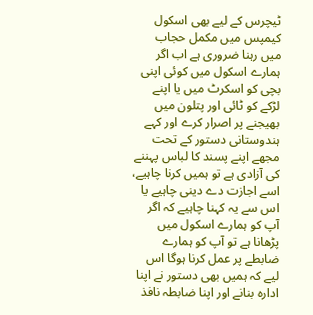ٹیچرس کے لیے بھی اسکول کیمپس میں مکمل حجاب میں رہنا ضروری ہے اب اگر ہمارے اسکول میں کوئی اپنی بچی کو اسکرٹ میں یا اپنے لڑکے کو ٹائی اور پتلون میں بھیجنے پر اصرار کرے اور کہے ہندوستانی دستور کے تحت مجھے اپنے پسند کا لباس پہننے کی آزادی ہے تو ہمیں کرنا چاہیے، اسے اجازت دے دینی چاہیے یا اس سے یہ کہنا چاہیے کہ اگر آپ کو ہمارے اسکول میں پڑھانا ہے تو آپ کو ہمارے ضابطے پر عمل کرنا ہوگا اس لیے کہ ہمیں بھی دستور نے اپنا ادارہ بنانے اور اپنا ضابطہ نافذ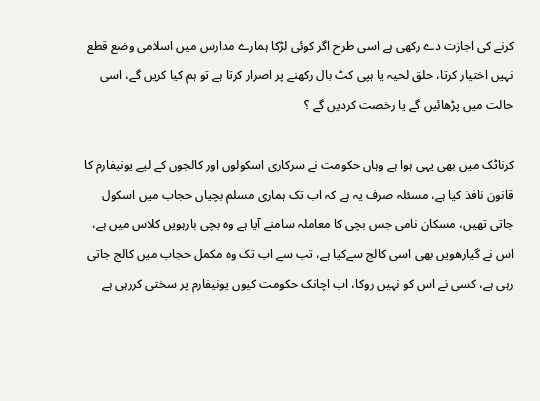کرنے کی اجازت دے رکھی ہے اسی طرح اگر کوئی لڑکا ہمارے مدارس میں اسلامی وضع قطع نہیں اختیار کرتا، حلق لحیہ یا ہپی کٹ بال رکھنے پر اصرار کرتا ہے تو ہم کیا کریں گے، اسی حالت میں پڑھائیں گے یا رخصت کردیں گے ؟

کرناٹک میں بھی یہی ہوا ہے وہاں حکومت نے سرکاری اسکولوں اور کالجوں کے لیے یونیفارم کا قانون نافذ کیا ہے، مسئلہ صرف یہ ہے کہ اب تک ہماری مسلم بچیاں حجاب میں اسکول جاتی تھیں، مسکان نامی جس بچی کا معاملہ سامنے آیا ہے وہ بچی بارہویں کلاس میں ہے، اس نے گیارھویں بھی اسی کالج سےکیا ہے، تب سے اب تک وہ مکمل حجاب میں کالج جاتی رہی ہے، کسی نے اس کو نہیں روکا، اب اچانک حکومت کیوں یونیفارم پر سختی کررہی ہے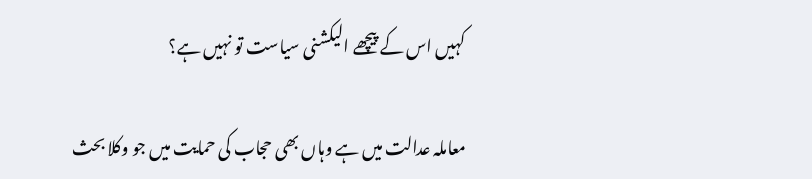کہیں اس کے پیچھے الیکشنی سیاست تو نہیں ہے؟

معاملہ عدالت میں ہے وہاں بھی حجاب کی حمایت میں جو وکلا بحث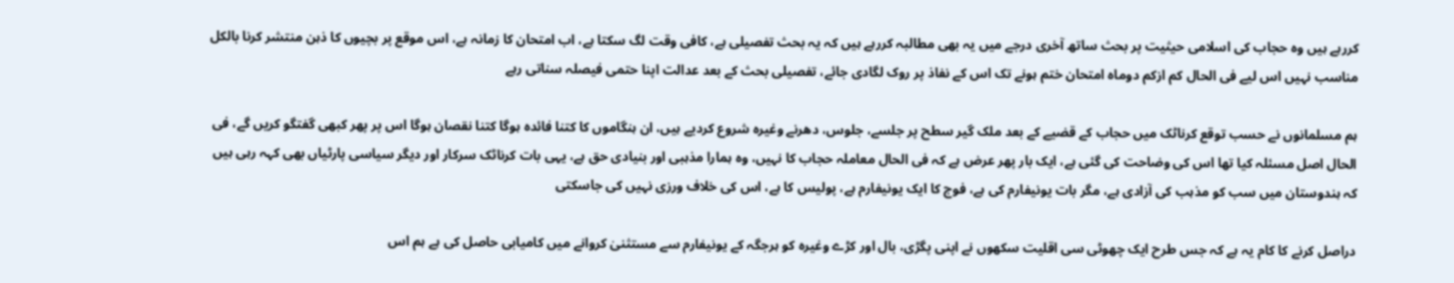کررہے ہیں وہ حجاب کی اسلامی حیثیت پر بحث ساتھ آخری درجے میں یہ بھی مطالبہ کررہے ہیں کہ یہ بحث تفصیلی ہے، کافی وقت لگ سکتا ہے، اب امتحان کا زمانہ ہے، اس موقع پر بچیوں کا ذہن منتشر کرنا بالکل مناسب نہیں اس لیے فی الحال کم ازکم دوماہ امتحان ختم ہونے تک اس کے نفاذ پر روک لگادی جائے، تفصیلی بحث کے بعد عدالت اپنا حتمی فیصلہ سناتی رہے

ہم مسلمانوں نے حسب توقع کرناٹک میں حجاب کے قضیے کے بعد ملک گیر سطح پر جلسے، جلوس، دھرنے وغیرہ شروع کردیے ہیں، ان ہنگاموں کا کتنا فائدہ ہوگا کتنا نقصان ہوگا اس پر پھر کبھی گفتگو کریں گے، فی الحال اصل مسئلہ کیا تھا اس کی وضاحت کی گئی ہے، ایک بار پھر عرض ہے کہ فی الحال معاملہ حجاب کا نہیں، وہ ہمارا مذہبی اور بنیادی حق ہے، یہی بات کرناٹک سرکار اور دیگر سیاسی پارٹیاں بھی کہہ رہی ہیں کہ ہندوستان میں سب کو مذہب کی آزادی ہے، مگر بات یونیفارم کی ہے، فوج کا ایک یونیفارم ہے، پولیس کا ہے، اس کی خلاف ورزی نہیں کی جاسکتی

دراصل کرنے کا کام یہ ہے کہ جس طرح ایک چھوٹی سی اقلیت سکھوں نے اپنی پگڑی، بال اور کڑے وغیرہ کو ہرجگہ کے یونیفارم سے مستثنیٰ کروانے میں کامیابی حاصل کی ہے ہم اس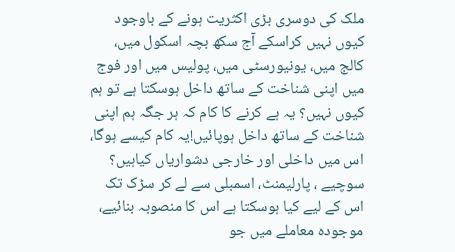ملک کی دوسری بڑی اکثریت ہونے کے باوجود کیوں نہیں کراسکے آج سکھ بچہ اسکول میں، کالج میں، یونیورسٹی میں، پولیس میں اور فوج میں اپنی شناخت کے ساتھ داخل ہوسکتا ہے تو ہم کیوں نہیں؟ یہ ہے کرنے کا کام کہ ہر جگہ ہم اپنی شناخت کے ساتھ داخل ہوپائیں!یہ کام کیسے ہوگا، اس میں داخلی اور خارجی دشواریاں کیاہیں؟ سوچیے ، پارلیمنٹ، اسمبلی سے لے کر سڑک تک اس کے لیے کیا ہوسکتا ہے اس کا منصوبہ بنائیے، موجودہ معاملے میں جو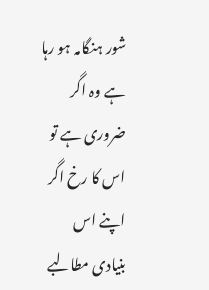شور ہنگامہ ہو رہا ہے وہ اگر ضروری ہے تو اس کا رخ اگر اپنے اس بنیادی مطالبے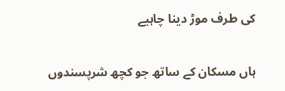کی طرف موڑ دینا چاہیے

ہاں مسکان کے ساتھ جو کچھ شرپسندوں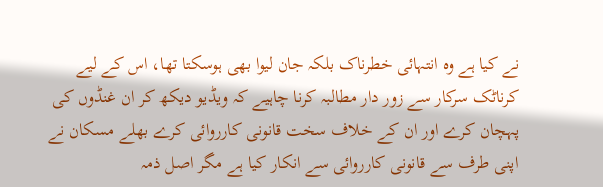نے کیا ہے وہ انتہائی خطرناک بلکہ جان لیوا بھی ہوسکتا تھا، اس کے لیے کرناٹک سرکار سے زور دار مطالبہ کرنا چاہیے کہ ویڈیو دیکھ کر ان غنڈوں کی پہچان کرے اور ان کے خلاف سخت قانونی کارروائی کرے بھلے مسکان نے اپنی طرف سے قانونی کارروائی سے انکار کیا ہے مگر اصل ذمہ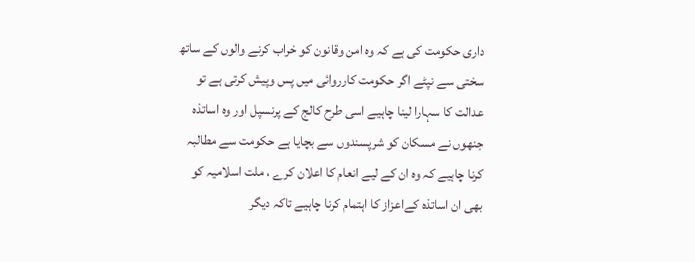داری حکومت کی ہے کہ وہ امن وقانون کو خراب کرنے والوں کے ساتھ سختی سے نپٹے اگر حکومت کارروائی میں پس وپیش کرتی ہے تو عدالت کا سہارا لینا چاہیے اسی طرح کالج کے پرنسپل اور وہ اساتذہ جنھوں نے مسکان کو شرپسندوں سے بچایا ہے حکومت سے مطالبہ کرنا چاہیے کہ وہ ان کے لیے انعام کا اعلان کرے ، ملت اسلامیہ کو بھی ان اساتذہ کےاعزاز کا اہتمام کرنا چاہیے تاکہ دیگر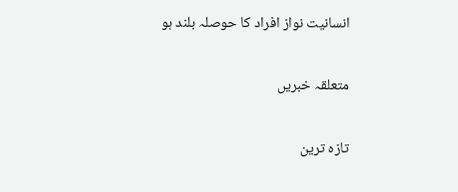انسانیت نواز افراد کا حوصلہ بلند ہو

متعلقہ خبریں

تازہ ترین